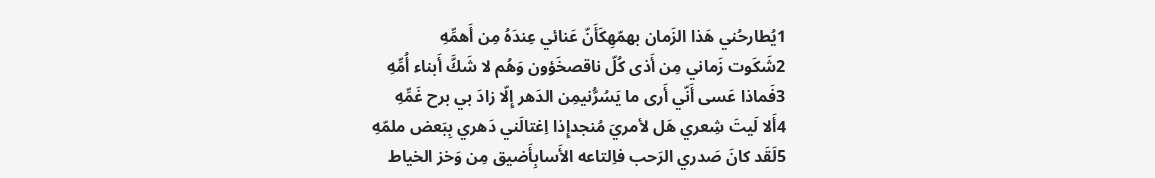1يُطارحُني هَذا الزَمان بهمّهِكَأَنّ عَنائي عِندَهُ مِن أَهمِّهِ
2شَكَوت زَماني مِن أَذى كُلّ ناقصخَؤون وَهُم لا شَكَّ أَبناء أُمِّهِ
3فَماذا عَسى أَنّي أَرى ما يَسُرُّنيمِن الدَهر إِلّا زادَ بي برح غَمِّهِ
4أَلا لَيتَ شِعري هَل لأمريَ مُنجدإِذا اِغتالَني دَهري بِبَعض ملمّهِ
5لَقَد كانَ صَدري الرَحب فاِلتاعه الأَسابِأَضيق مِن وَخز الخياط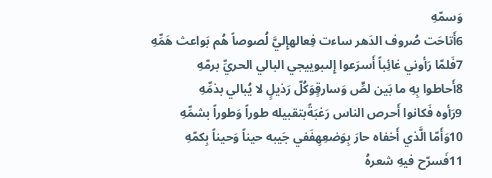وَسمّهِ
6أَتاحَت صُروف الدَهر ساءت فِعالهإِليَّ لُصوصاً هُم بَواعث هَمِّهِ
7فَلمّا رَأوني غائِباً أَسرَعوا إِلىبوييجي البالي الحريِّ برمّهِ
8أَحاطوا بِهِ ما بَين لصٍّ وَسارقٍوَكُلّ رَذيلٍ لا يُبالي بذمِّهِ
9رَأوه فَكانوا أَحرص الناس رَغبَةًبتقبيله طوراً وَطوراً بشمِّهِ
10وَأَمّا الَّذي أَخفاه حارَ بِوَضعِهِفَفي جَيبه حيناً وَحيناً بِكمّهِ
11فَسرّح فيهِ شعرهُ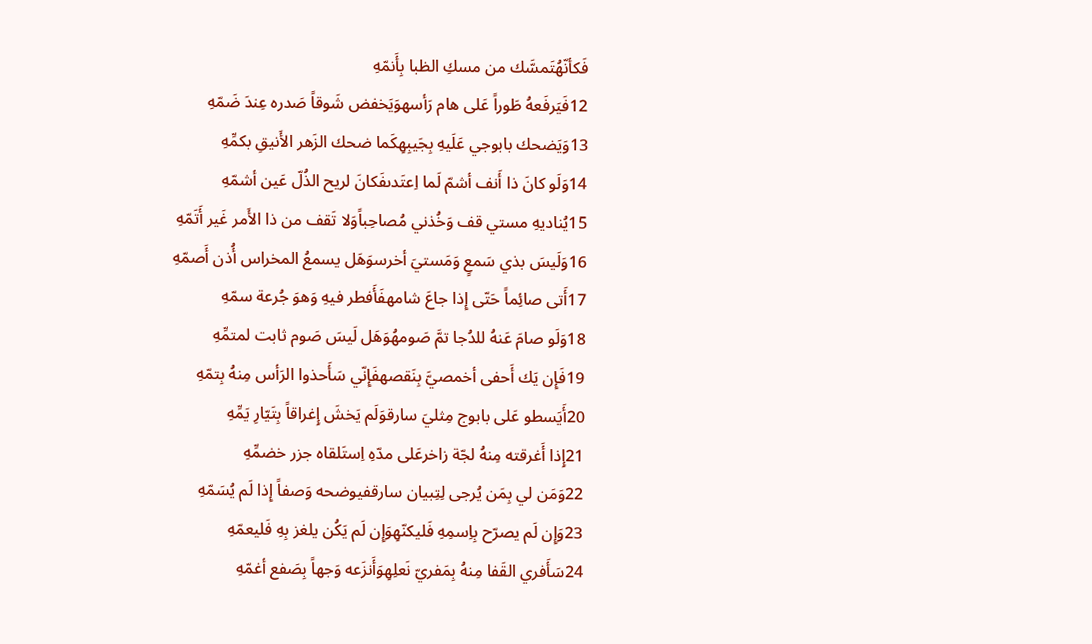فَكأنّهُتَمسَّك من مسكِ الظبا بِأَنمّهِ
12فَيَرفَعهُ طَوراً عَلى هام رَأسهوَيَخفض شَوقاً صَدره عِندَ ضَمّهِ
13وَيَضحك بابوجي عَلَيهِ بِجَيبِهِكَما ضحك الزَهر الأَنيقِ بكمِّهِ
14وَلَو كانَ ذا أَنف أشمّ لَما اِعتَدىفَكانَ لريح الذُلّ عَين أشمّهِ
15يُناديهِ مستي قف وَخُذني مُصاحِباًوَلا تَقف من ذا الأَمر غَير أَتَمّهِ
16وَلَيسَ بذي سَمعٍ وَمَستيَ أخرسوَهَل يسمعُ المخراس أُذن أَصمّهِ
17أَتى صائِماً حَتّى إِذا جاعَ شامهفَأَفطر فيهِ وَهوَ جُرعة سمّهِ
18وَلَو صامَ عَنهُ للدُجا تمَّ صَومهُوَهَل لَيسَ صَوم ثابت لمتمِّهِ
19فَإِن يَك أَحفى أخمصيَّ بِنَقصهفَإِنّي سَأَحذوا الرَأس مِنهُ بِتمّهِ
20أَيَسطو عَلى بابوج مِثليَ سارقوَلَم يَخشَ إِغراقاً بِتَيّارِ يَمِّهِ
21إِذا أَغرقته مِنهُ لجّة زاخرعَلى مدّهِ اِستَلقاه جزر خضمِّهِ
22وَمَن لي بِمَن يُرجى لِتِبيان سارقفيوضحه وَصفاً إِذا لَم يُسَمّهِ
23وَإِن لَم يصرّح بِاِسمِهِ فَليكنّهِوَإِن لَم يَكُن يلغز بِهِ فَليعمّهِ
24سَأَفري القَفا مِنهُ بِمَفريّ نَعلِهِوَأَنزَعه وَجهاً بِصَفع أغمّهِ